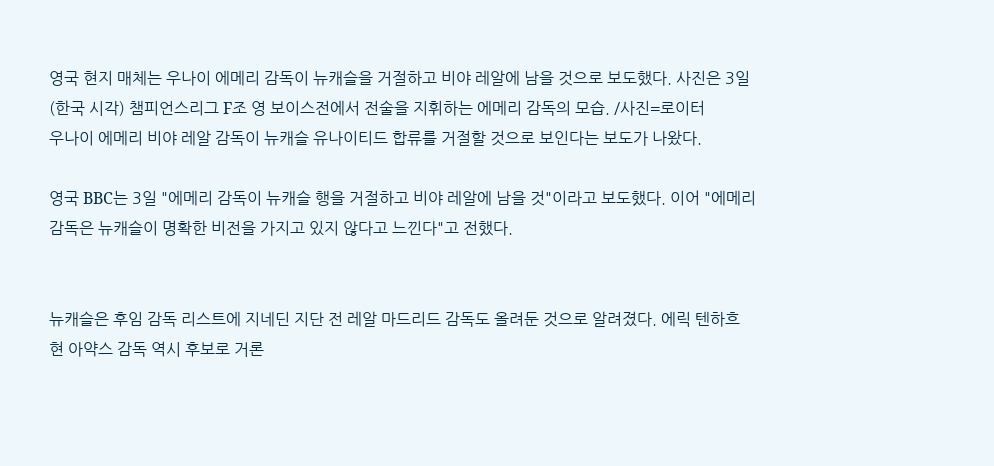영국 현지 매체는 우나이 에메리 감독이 뉴캐슬을 거절하고 비야 레알에 남을 것으로 보도했다. 사진은 3일(한국 시각) 챔피언스리그 F조 영 보이스전에서 전술을 지휘하는 에메리 감독의 모습. /사진=로이터
우나이 에메리 비야 레알 감독이 뉴캐슬 유나이티드 합류를 거절할 것으로 보인다는 보도가 나왔다.

영국 BBC는 3일 "에메리 감독이 뉴캐슬 행을 거절하고 비야 레알에 남을 것"이라고 보도했다. 이어 "에메리 감독은 뉴캐슬이 명확한 비전을 가지고 있지 않다고 느낀다"고 전했다.


뉴캐슬은 후임 감독 리스트에 지네딘 지단 전 레알 마드리드 감독도 올려둔 것으로 알려졌다. 에릭 텐하흐 현 아약스 감독 역시 후보로 거론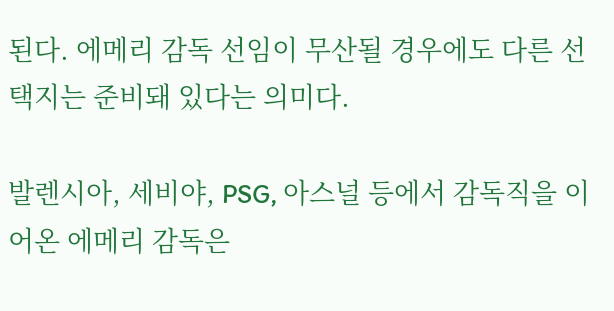된다. 에메리 감독 선임이 무산될 경우에도 다른 선택지는 준비돼 있다는 의미다.

발렌시아, 세비야, PSG, 아스널 등에서 감독직을 이어온 에메리 감독은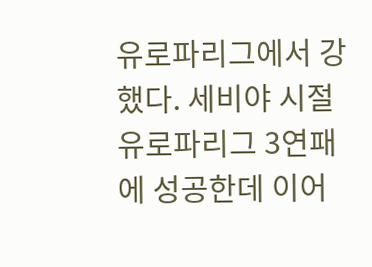유로파리그에서 강했다. 세비야 시절 유로파리그 3연패에 성공한데 이어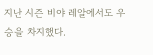지난 시즌 비야 레알에서도 우승을 차지했다.